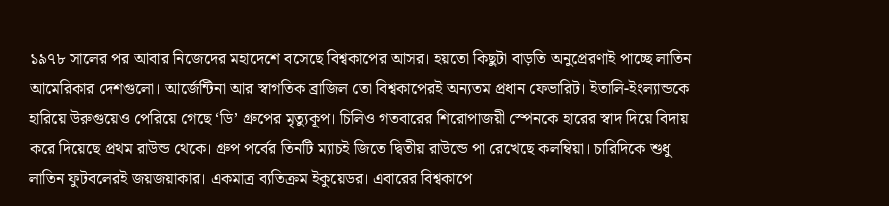১৯৭৮ সালের পর আবার নিজেদের মহাদেশে বসেছে বিশ্বকাপের আসর। হয়তো কিছুটা বাড়তি অনুপ্রেরণাই পাচ্ছে লাতিন আমেরিকার দেশগুলো। আর্জেন্টিনা আর স্বাগতিক ব্রাজিল তো বিশ্বকাপেরই অন্যতম প্রধান ফেভারিট। ইতালি-ইংল্যান্ডকে হারিয়ে উরুগুয়েও পেরিয়ে গেছে ‘ডি’ গ্রুপের মৃত্যুকূপ। চিলিও গতবারের শিরোপাজয়ী স্পেনকে হারের স্বাদ দিয়ে বিদায় করে দিয়েছে প্রথম রাউন্ড থেকে। গ্রুপ পর্বের তিনটি ম্যাচই জিতে দ্বিতীয় রাউন্ডে পা রেখেছে কলম্বিয়া। চারিদিকে শুধু লাতিন ফুটবলেরই জয়জয়াকার। একমাত্র ব্যতিক্রম ইকুয়েডর। এবারের বিশ্বকাপে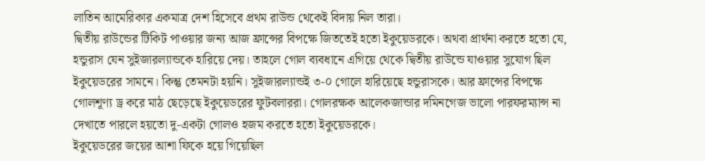লাতিন আমেরিকার একমাত্র দেশ হিসেবে প্রথম রাউন্ড থেকেই বিদায় নিল তারা।
দ্বিতীয় রাউন্ডের টিকিট পাওয়ার জন্য আজ ফ্রান্সের বিপক্ষে জিততেই হতো ইকুয়েডরকে। অথবা প্রার্থনা করতে হতো যে, হন্ডুরাস যেন সুইজারল্যান্ডকে হারিয়ে দেয়। তাহলে গোল ব্যবধানে এগিয়ে থেকে দ্বিতীয় রাউন্ডে যাওয়ার সুযোগ ছিল ইকুয়েডরের সামনে। কিন্তু তেমনটা হয়নি। সুইজারল্যান্ডই ৩-০ গোলে হারিয়েছে হন্ডুরাসকে। আর ফ্রান্সের বিপক্ষে গোলশূণ্য ড্র করে মাঠ ছেড়েছে ইকুয়েডরের ফুটবলাররা। গোলরক্ষক আলেকজান্ডার দমিনগেজ ভালো পারফরম্যান্স না দেখাতে পারলে হয়তো দু-একটা গোলও হজম করতে হতো ইকুয়েডরকে।
ইকুয়েডরের জয়ের আশা ফিকে হয়ে গিয়েছিল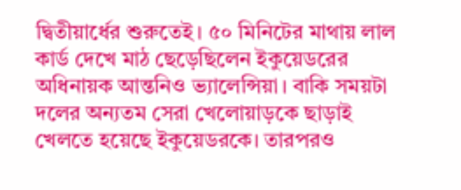দ্বিতীয়ার্ধের শুরুতেই। ৫০ মিনিটের মাথায় লাল কার্ড দেখে মাঠ ছেড়েছিলেন ইকুয়েডরের অধিনায়ক আন্তনিও ভ্যালেন্সিয়া। বাকি সময়টা দলের অন্যতম সেরা খেলোয়াড়কে ছাড়াই খেলতে হয়েছে ইকুয়েডরকে। তারপরও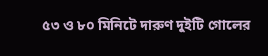৫৩ ও ৮০ মিনিটে দারুণ দুইটি গোলের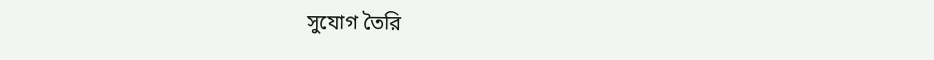সুযোগ তৈরি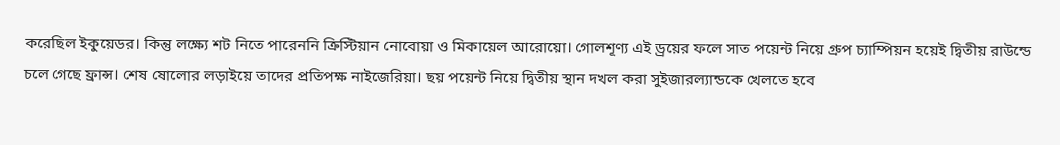করেছিল ইকুয়েডর। কিন্তু লক্ষ্যে শট নিতে পারেননি ক্রিস্টিয়ান নোবোয়া ও মিকায়েল আরোয়ো। গোলশূণ্য এই ড্রয়ের ফলে সাত পয়েন্ট নিয়ে গ্রুপ চ্যাম্পিয়ন হয়েই দ্বিতীয় রাউন্ডে চলে গেছে ফ্রান্স। শেষ ষোলোর লড়াইয়ে তাদের প্রতিপক্ষ নাইজেরিয়া। ছয় পয়েন্ট নিয়ে দ্বিতীয় স্থান দখল করা সুইজারল্যান্ডকে খেলতে হবে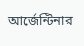আর্জেন্টিনার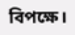বিপক্ষে।